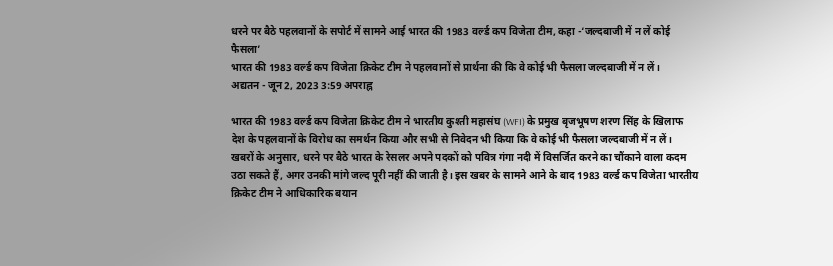धरने पर बैठे पहलवानों के सपोर्ट में सामने आई भारत की 1983 वर्ल्ड कप विजेता टीम, कहा -‘जल्दबाजी में न लें कोई फैसला’
भारत की 1983 वर्ल्ड कप विजेता क्रिकेट टीम ने पहलवानों से प्रार्थना की कि वे कोई भी फैसला जल्दबाजी में न लें।
अद्यतन - जून 2, 2023 3:59 अपराह्न

भारत की 1983 वर्ल्ड कप विजेता क्रिकेट टीम ने भारतीय कुश्ती महासंघ (WFI) के प्रमुख बृजभूषण शरण सिंह के खिलाफ देश के पहलवानों के विरोध का समर्थन किया और सभी से निवेदन भी किया कि वे कोई भी फैसला जल्दबाजी में न लें।
खबरों के अनुसार, धरने पर बैठे भारत के रेसलर अपने पदकों को पवित्र गंगा नदी में विसर्जित करने का चौंकाने वाला कदम उठा सकते हैं, अगर उनकी मांगे जल्द पूरी नहीं की जाती है। इस खबर के सामने आने के बाद 1983 वर्ल्ड कप विजेता भारतीय क्रिकेट टीम ने आधिकारिक बयान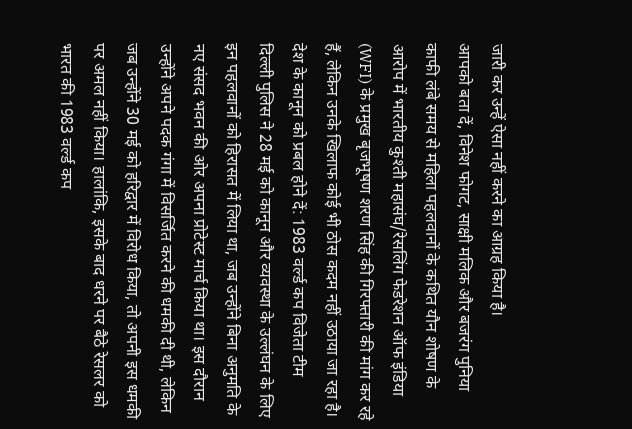जारी कर उन्हें ऐसा नहीं करने का आग्रह किया है।
आपको बता दें, विनेश फोगट, साक्षी मलिक और बजरंग पुनिया काफी लंबे समय से महिला पहलवानों के कथित यौन शोषण के आरोप में भारतीय कुश्ती महासंघ/रेसलिंग फेडरेशन ऑफ इंडिया (WFI) के प्रमुख बृजभूषण शरण सिंह की गिरफ्तारी की मांग कर रहे हैं, लेकिन उनके खिलाफ कोई भी ठोस कदम नहीं उठाया जा रहा है।
देश के कानून को प्रबल होने दें: 1983 वर्ल्ड कप विजेता टीम
दिल्ली पुलिस ने 28 मई को कानून और व्यवस्था के उल्लंघन के लिए इन पहलवानों को हिरासत में लिया था, जब उन्होंने बिना अनुमति के नए संसद भवन की ओर अपना प्रोटेस्ट मार्च किया था। इस दौरान उन्होंने अपने पदक गंगा में विसर्जित करने की धमकी दी थी, लेकिन जब उन्होंने 30 मई को हरिद्वार में विरोध किया, तो अपनी इस धमकी पर अमल नहीं किया। हालांकि, इसके बाद धरने पर बैठे रेसलर को भारत की 1983 वर्ल्ड कप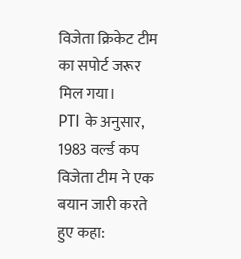विजेता क्रिकेट टीम का सपोर्ट जरूर मिल गया।
PTI के अनुसार, 1983 वर्ल्ड कप विजेता टीम ने एक बयान जारी करते हुए कहा: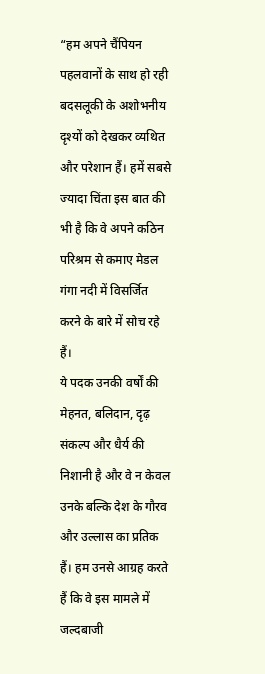“हम अपने चैंपियन पहलवानों के साथ हो रही बदसलूकी के अशोभनीय दृश्यों को देखकर व्यथित और परेशान हैं। हमें सबसे ज्यादा चिंता इस बात की भी है कि वे अपने कठिन परिश्रम से कमाए मेडल गंगा नदी में विसर्जित करने के बारे में सोच रहे हैं।
ये पदक उनकी वर्षों की मेहनत, बलिदान, दृढ़ संकल्प और धैर्य की निशानी है और वे न केवल उनके बल्कि देश के गौरव और उल्लास का प्रतिक हैं। हम उनसे आग्रह करते हैं कि वे इस मामले में जल्दबाजी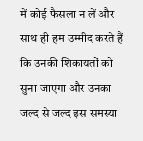में कोई फैसला न लें और साथ ही हम उम्मीद करते हैं कि उनकी शिकायतों को सुना जाएगा और उनका जल्द से जल्द इस समस्या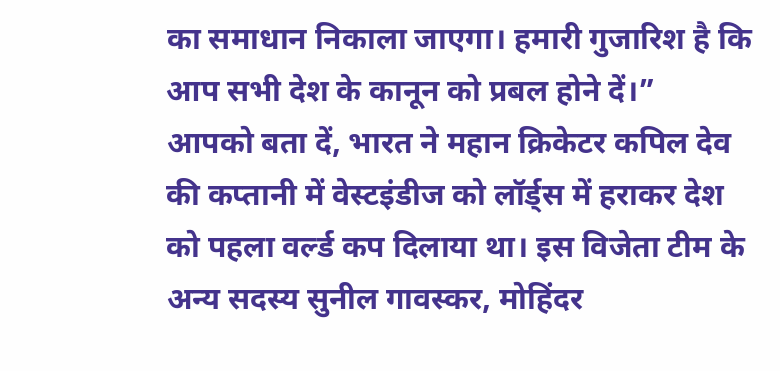का समाधान निकाला जाएगा। हमारी गुजारिश है कि आप सभी देश के कानून को प्रबल होने दें।”
आपको बता दें, भारत ने महान क्रिकेटर कपिल देव की कप्तानी में वेस्टइंडीज को लॉर्ड्स में हराकर देश को पहला वर्ल्ड कप दिलाया था। इस विजेता टीम के अन्य सदस्य सुनील गावस्कर, मोहिंदर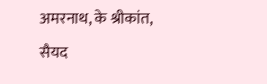अमरनाथ, के श्रीकांत, सैयद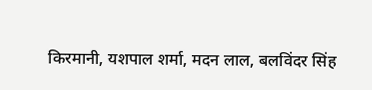किरमानी, यशपाल शर्मा, मदन लाल, बलविंदर सिंह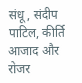संधू, संदीप पाटिल, कीर्ति आजाद और रोजर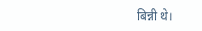बिन्नी थे।